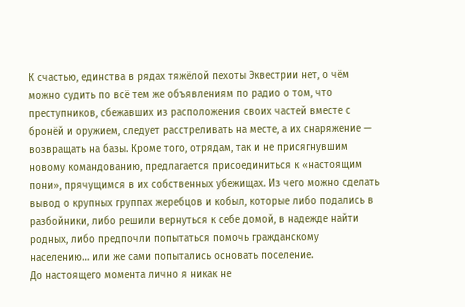К счастью, единства в рядах тяжёлой пехоты Эквестрии нет, о чём можно судить по всё тем же объявлениям по радио о том, что преступников, сбежавших из расположения своих частей вместе с бронёй и оружием, следует расстреливать на месте, а их снаряжение — возвращать на базы. Кроме того, отрядам, так и не присягнувшим новому командованию, предлагается присоединиться к «настоящим пони», прячущимся в их собственных убежищах. Из чего можно сделать вывод о крупных группах жеребцов и кобыл, которые либо подались в разбойники, либо решили вернуться к себе домой, в надежде найти родных, либо предпочли попытаться помочь гражданскому населению… или же сами попытались основать поселение.
До настоящего момента лично я никак не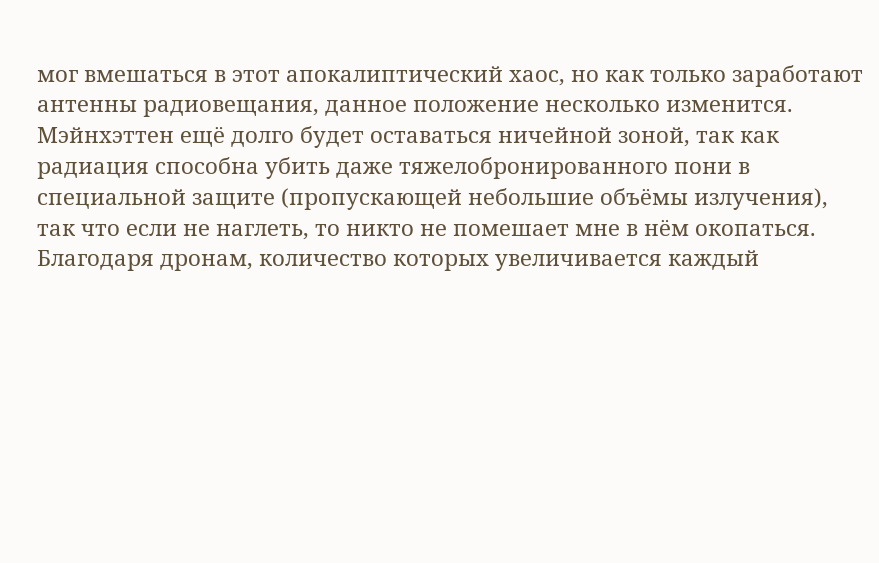мог вмешаться в этот апокалиптический хаос, но как только заработают антенны радиовещания, данное положение несколько изменится. Мэйнхэттен ещё долго будет оставаться ничейной зоной, так как радиация способна убить даже тяжелобронированного пони в специальной защите (пропускающей небольшие объёмы излучения), так что если не наглеть, то никто не помешает мне в нём окопаться.
Благодаря дронам, количество которых увеличивается каждый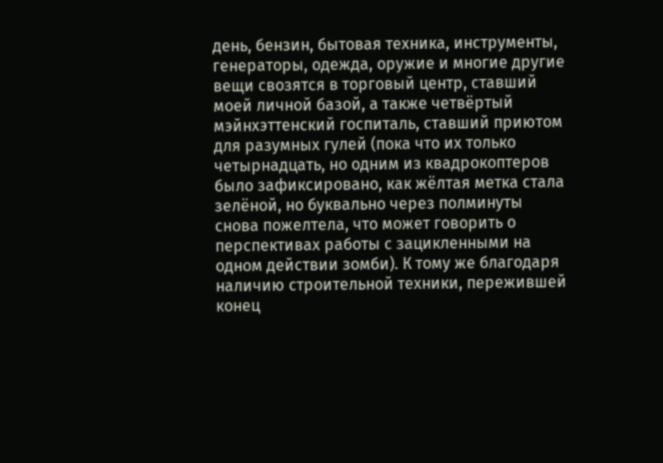день, бензин, бытовая техника, инструменты, генераторы, одежда, оружие и многие другие вещи свозятся в торговый центр, ставший моей личной базой, а также четвёртый мэйнхэттенский госпиталь, ставший приютом для разумных гулей (пока что их только четырнадцать, но одним из квадрокоптеров было зафиксировано, как жёлтая метка стала зелёной, но буквально через полминуты снова пожелтела, что может говорить о перспективах работы с зацикленными на одном действии зомби). К тому же благодаря наличию строительной техники, пережившей конец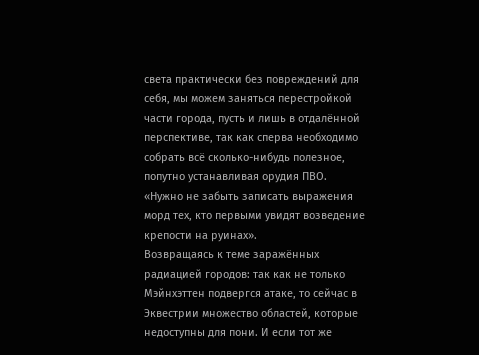света практически без повреждений для себя, мы можем заняться перестройкой части города, пусть и лишь в отдалённой перспективе, так как сперва необходимо собрать всё сколько-нибудь полезное, попутно устанавливая орудия ПВО.
«Нужно не забыть записать выражения морд тех, кто первыми увидят возведение крепости на руинах».
Возвращаясь к теме заражённых радиацией городов: так как не только Мэйнхэттен подвергся атаке, то сейчас в Эквестрии множество областей, которые недоступны для пони. И если тот же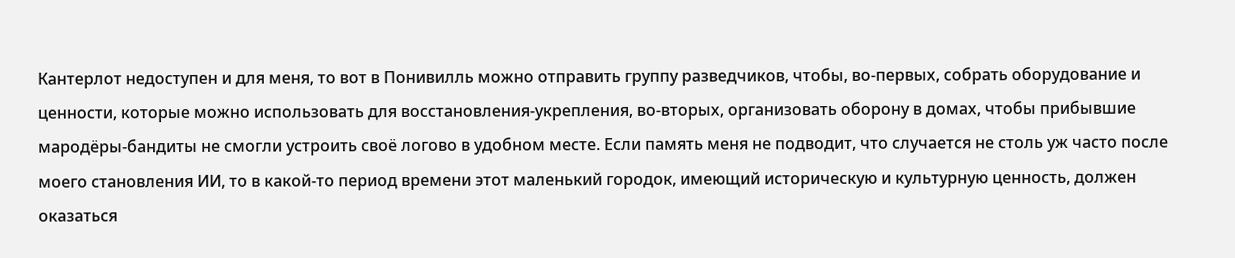Кантерлот недоступен и для меня, то вот в Понивилль можно отправить группу разведчиков, чтобы, во-первых, собрать оборудование и ценности, которые можно использовать для восстановления-укрепления, во-вторых, организовать оборону в домах, чтобы прибывшие мародёры-бандиты не смогли устроить своё логово в удобном месте. Если память меня не подводит, что случается не столь уж часто после моего становления ИИ, то в какой-то период времени этот маленький городок, имеющий историческую и культурную ценность, должен оказаться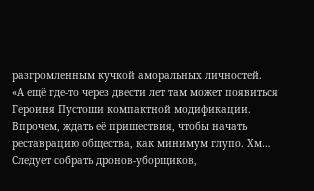разгромленным кучкой аморальных личностей.
«А ещё где-то через двести лет там может появиться Героиня Пустоши компактной модификации. Впрочем, ждать её пришествия, чтобы начать реставрацию общества, как минимум глупо. Хм… Следует собрать дронов-уборщиков,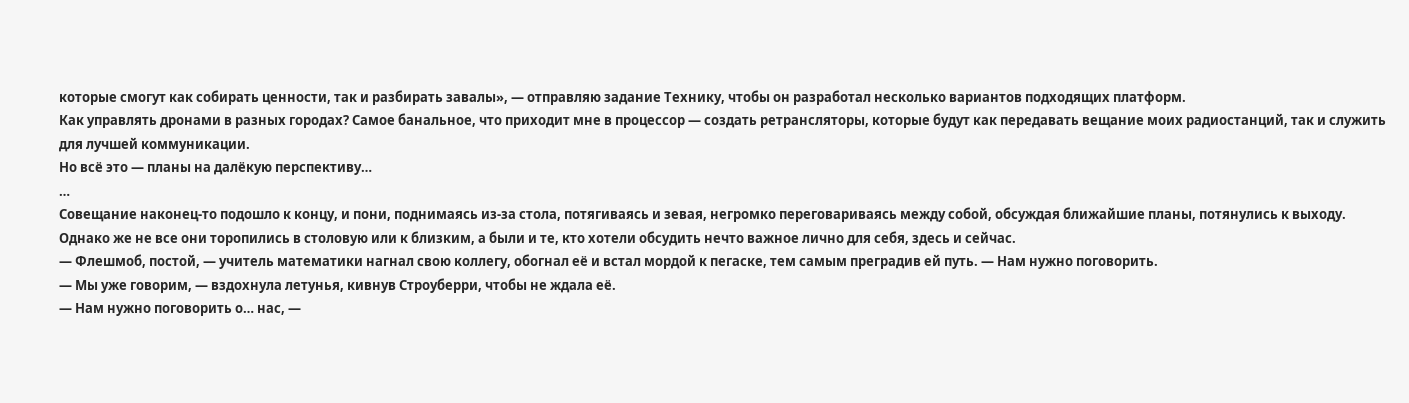которые смогут как собирать ценности, так и разбирать завалы», — отправляю задание Технику, чтобы он разработал несколько вариантов подходящих платформ.
Как управлять дронами в разных городах? Самое банальное, что приходит мне в процессор — создать ретрансляторы, которые будут как передавать вещание моих радиостанций, так и служить для лучшей коммуникации.
Но всё это — планы на далёкую перспективу…
…
Совещание наконец-то подошло к концу, и пони, поднимаясь из-за стола, потягиваясь и зевая, негромко переговариваясь между собой, обсуждая ближайшие планы, потянулись к выходу. Однако же не все они торопились в столовую или к близким, а были и те, кто хотели обсудить нечто важное лично для себя, здесь и сейчас.
— Флешмоб, постой, — учитель математики нагнал свою коллегу, обогнал её и встал мордой к пегаске, тем самым преградив ей путь. — Нам нужно поговорить.
— Мы уже говорим, — вздохнула летунья, кивнув Строуберри, чтобы не ждала её.
— Нам нужно поговорить о… нас, —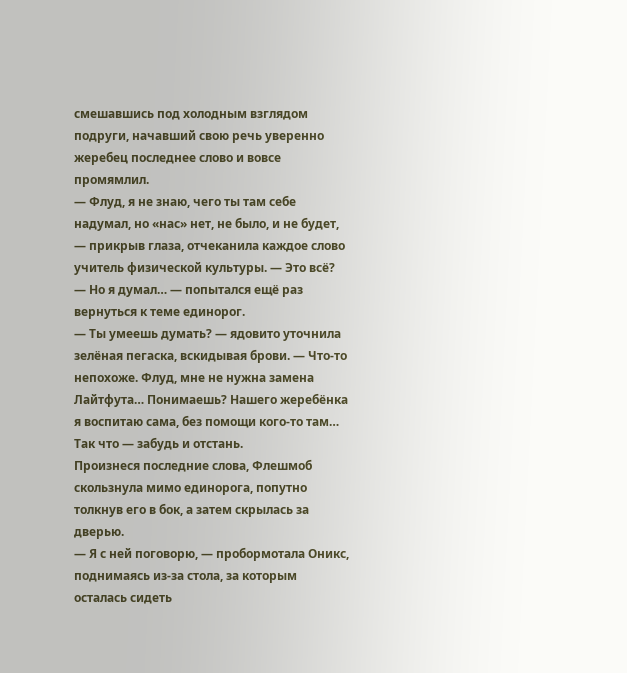смешавшись под холодным взглядом подруги, начавший свою речь уверенно жеребец последнее слово и вовсе промямлил.
— Флуд, я не знаю, чего ты там себе надумал, но «нас» нет, не было, и не будет, — прикрыв глаза, отчеканила каждое слово учитель физической культуры. — Это всё?
— Но я думал… — попытался ещё раз вернуться к теме единорог.
— Ты умеешь думать? — ядовито уточнила зелёная пегаска, вскидывая брови. — Что-то непохоже. Флуд, мне не нужна замена Лайтфута… Понимаешь? Нашего жеребёнка я воспитаю сама, без помощи кого-то там… Так что — забудь и отстань.
Произнеся последние слова, Флешмоб скользнула мимо единорога, попутно толкнув его в бок, а затем скрылась за дверью.
— Я с ней поговорю, — пробормотала Оникс, поднимаясь из-за стола, за которым осталась сидеть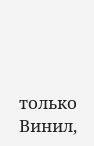только Винил,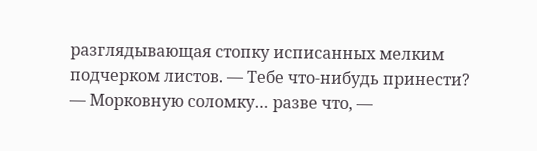разглядывающая стопку исписанных мелким подчерком листов. — Тебе что-нибудь принести?
— Морковную соломку… разве что, —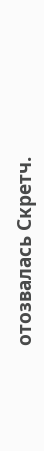отозвалась Скретч.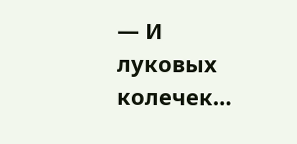— И луковых колечек…